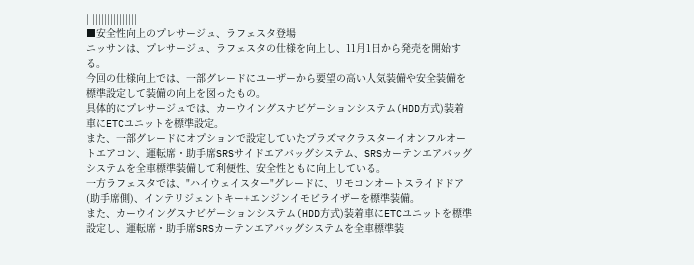| |||||||||||||||
■安全性向上のプレサージュ、ラフェスタ登場
ニッサンは、プレサージュ、ラフェスタの仕様を向上し、11月1日から発売を開始する。
今回の仕様向上では、一部グレードにユーザーから要望の高い人気装備や安全装備を標準設定して装備の向上を図ったもの。
具体的にプレサージュでは、カーウイングスナビゲーションシステム(HDD方式)装着車にETCユニットを標準設定。
また、一部グレードにオプションで設定していたプラズマクラスターイオンフルオートエアコン、運転席・助手席SRSサイドエアバッグシステム、SRSカーテンエアバッグシステムを全車標準装備して利便性、安全性ともに向上している。
一方ラフェスタでは、"ハイウェイスター"グレードに、リモコンオートスライドドア(助手席側)、インテリジェントキー+エンジンイモビライザーを標準装備。
また、カーウイングスナビゲーションシステム(HDD方式)装着車にETCユニットを標準設定し、運転席・助手席SRSカーテンエアバッグシステムを全車標準装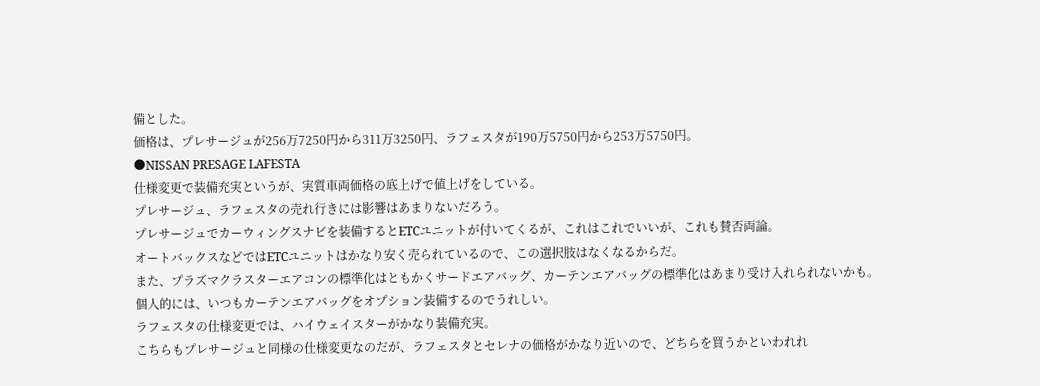備とした。
価格は、プレサージュが256万7250円から311万3250円、ラフェスタが190万5750円から253万5750円。
●NISSAN PRESAGE LAFESTA
仕様変更で装備充実というが、実質車両価格の底上げで値上げをしている。
プレサージュ、ラフェスタの売れ行きには影響はあまりないだろう。
プレサージュでカーウィングスナビを装備するとETCユニットが付いてくるが、これはこれでいいが、これも賛否両論。
オートバックスなどではETCユニットはかなり安く売られているので、この選択肢はなくなるからだ。
また、プラズマクラスターエアコンの標準化はともかくサードエアバッグ、カーテンエアバッグの標準化はあまり受け入れられないかも。
個人的には、いつもカーテンエアバッグをオプション装備するのでうれしい。
ラフェスタの仕様変更では、ハイウェイスターがかなり装備充実。
こちらもプレサージュと同様の仕様変更なのだが、ラフェスタとセレナの価格がかなり近いので、どちらを買うかといわれれ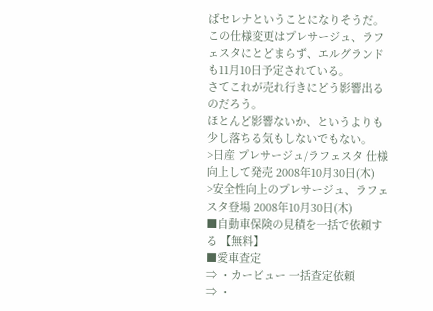ばセレナということになりそうだ。
この仕様変更はプレサージュ、ラフェスタにとどまらず、エルグランドも11月10日予定されている。
さてこれが売れ行きにどう影響出るのだろう。
ほとんど影響ないか、というよりも少し落ちる気もしないでもない。
>日産 プレサージュ/ラフェスタ 仕様向上して発売 2008年10月30日(木)
>安全性向上のプレサージュ、ラフェスタ登場 2008年10月30日(木)
■自動車保険の見積を一括で依頼する 【無料】
■愛車査定
⇒ ・カービュー 一括査定依頼
⇒ ・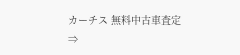カーチス 無料中古車査定
⇒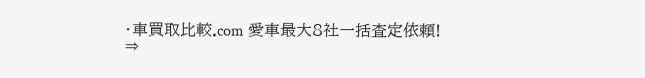・車買取比較.com 愛車最大8社一括査定依頼!
⇒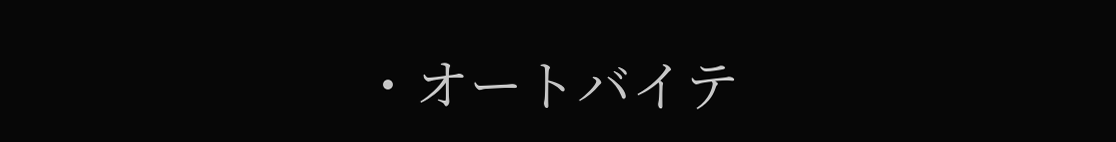・オートバイテ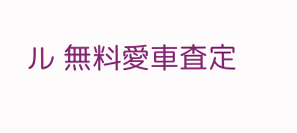ル 無料愛車査定